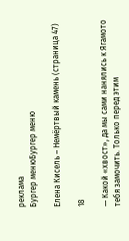реклама
Бургер менюБургер меню

Елена Кисель – Немёртвый камень (страница 47)

18

— Какой «хвост», да мы сами нанялись к Ягамото тебя замочить. Только перед этим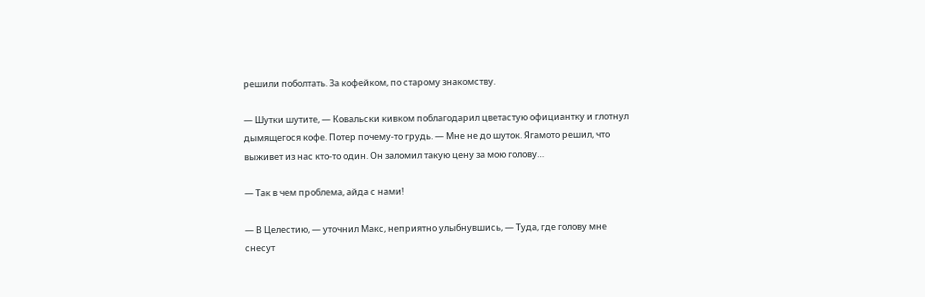решили поболтать. За кофейком, по старому знакомству.

— Шутки шутите, — Ковальски кивком поблагодарил цветастую официантку и глотнул дымящегося кофе. Потер почему-то грудь. — Мне не до шуток. Ягамото решил, что выживет из нас кто-то один. Он заломил такую цену за мою голову…

— Так в чем проблема, айда с нами!

— В Целестию, — уточнил Макс, неприятно улыбнувшись, — Туда, где голову мне снесут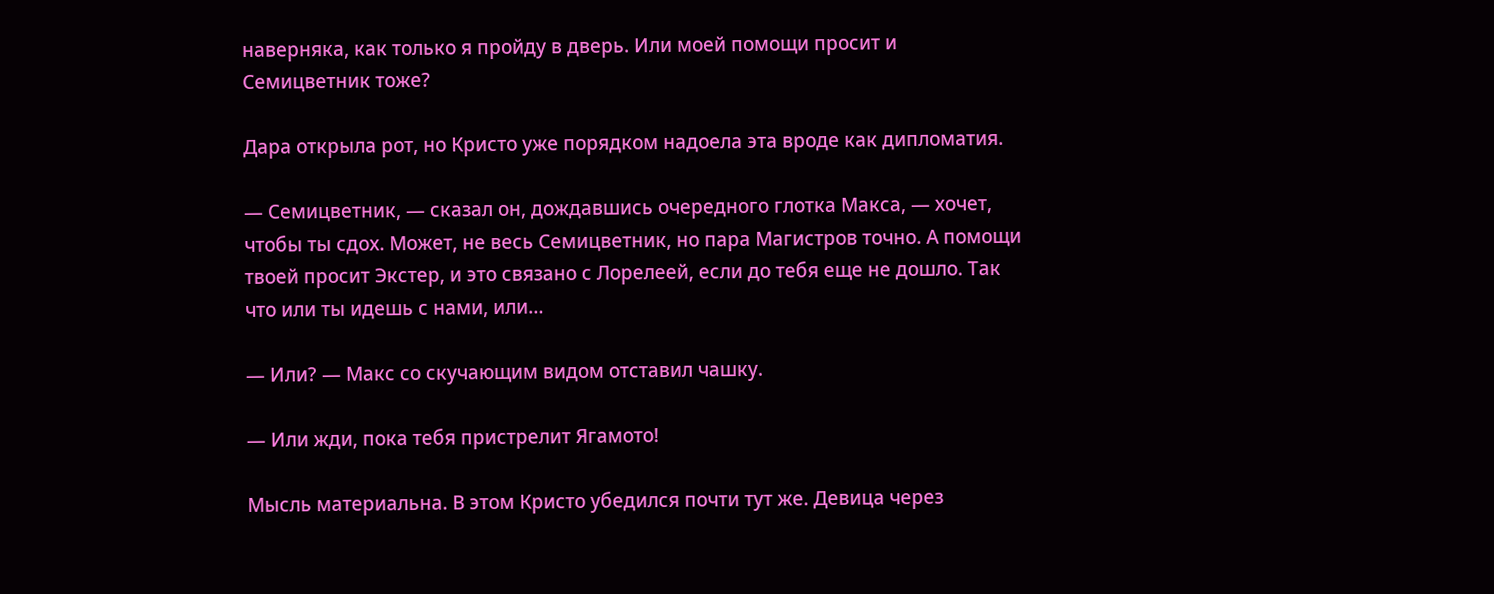наверняка, как только я пройду в дверь. Или моей помощи просит и Семицветник тоже?

Дара открыла рот, но Кристо уже порядком надоела эта вроде как дипломатия.

— Семицветник, — сказал он, дождавшись очередного глотка Макса, — хочет, чтобы ты сдох. Может, не весь Семицветник, но пара Магистров точно. А помощи твоей просит Экстер, и это связано с Лорелеей, если до тебя еще не дошло. Так что или ты идешь с нами, или…

— Или? — Макс со скучающим видом отставил чашку.

— Или жди, пока тебя пристрелит Ягамото!

Мысль материальна. В этом Кристо убедился почти тут же. Девица через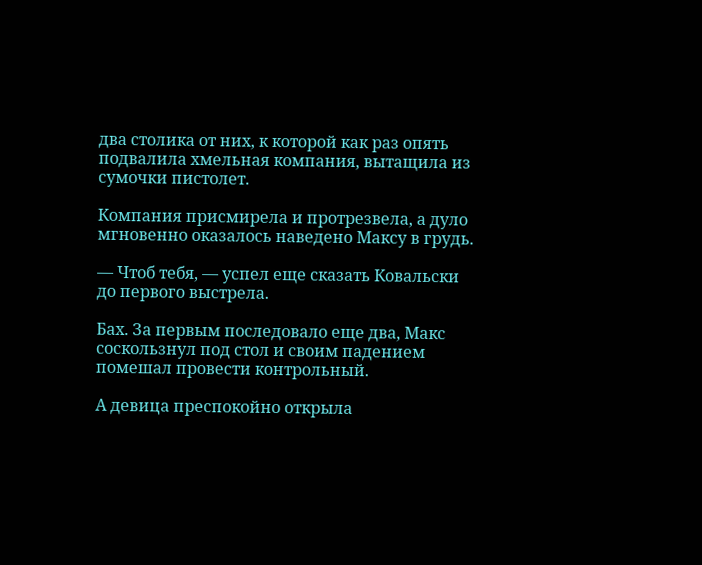два столика от них, к которой как раз опять подвалила хмельная компания, вытащила из сумочки пистолет.

Компания присмирела и протрезвела, а дуло мгновенно оказалось наведено Максу в грудь.

— Чтоб тебя, — успел еще сказать Ковальски до первого выстрела.

Бах. За первым последовало еще два, Макс соскользнул под стол и своим падением помешал провести контрольный.

А девица преспокойно открыла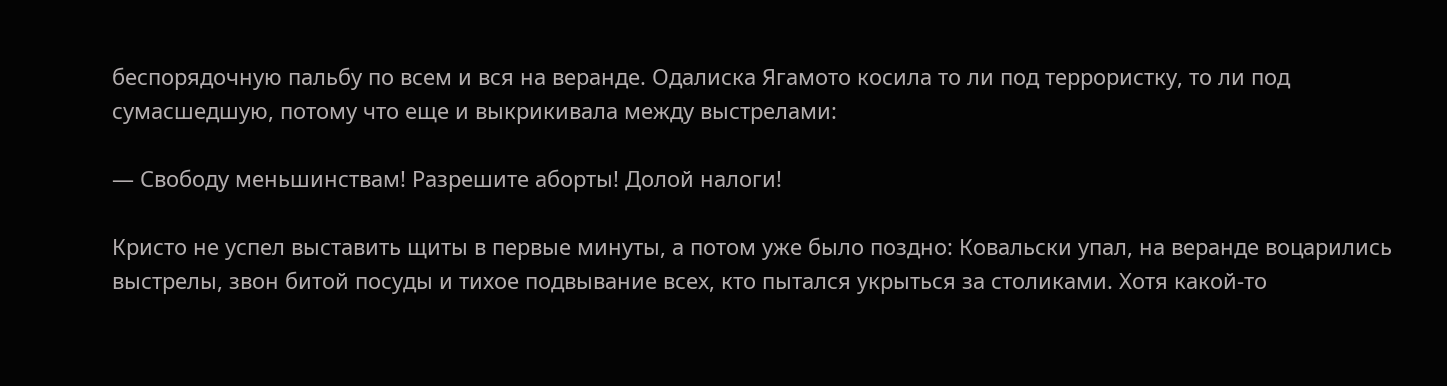беспорядочную пальбу по всем и вся на веранде. Одалиска Ягамото косила то ли под террористку, то ли под сумасшедшую, потому что еще и выкрикивала между выстрелами:

— Свободу меньшинствам! Разрешите аборты! Долой налоги!

Кристо не успел выставить щиты в первые минуты, а потом уже было поздно: Ковальски упал, на веранде воцарились выстрелы, звон битой посуды и тихое подвывание всех, кто пытался укрыться за столиками. Хотя какой-то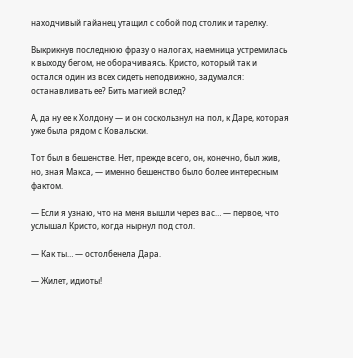находчивый гайанец утащил с собой под столик и тарелку.

Выкрикнув последнюю фразу о налогах, наемница устремилась к выходу бегом, не оборачиваясь. Кристо, который так и остался один из всех сидеть неподвижно, задумался: останавливать ее? Бить магией вслед?

А, да ну ее к Холдону — и он соскользнул на пол, к Даре, которая уже была рядом с Ковальски.

Тот был в бешенстве. Нет, прежде всего, он, конечно, был жив, но, зная Макса, — именно бешенство было более интересным фактом.

— Если я узнаю, что на меня вышли через вас… — первое, что услышал Кристо, когда нырнул под стол.

— Как ты… — остолбенела Дара.

— Жилет, идиоты!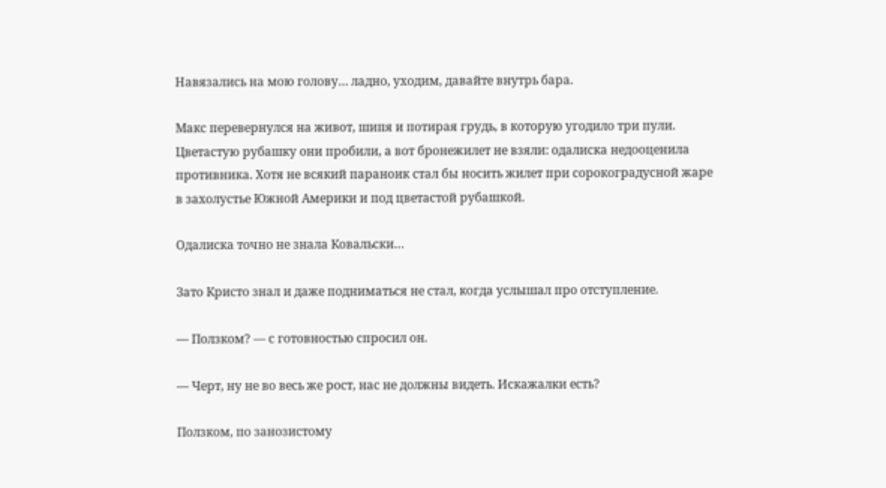Навязались на мою голову… ладно, уходим, давайте внутрь бара.

Макс перевернулся на живот, шипя и потирая грудь, в которую угодило три пули. Цветастую рубашку они пробили, а вот бронежилет не взяли: одалиска недооценила противника. Хотя не всякий параноик стал бы носить жилет при сорокоградусной жаре в захолустье Южной Америки и под цветастой рубашкой.

Одалиска точно не знала Ковальски…

Зато Кристо знал и даже подниматься не стал, когда услышал про отступление.

— Ползком? — с готовностью спросил он.

— Черт, ну не во весь же рост, нас не должны видеть. Искажалки есть?

Ползком, по занозистому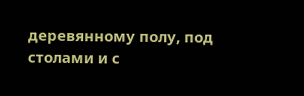деревянному полу, под столами и с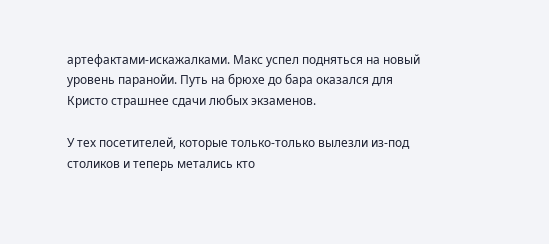артефактами-искажалками. Макс успел подняться на новый уровень паранойи. Путь на брюхе до бара оказался для Кристо страшнее сдачи любых экзаменов.

У тех посетителей, которые только-только вылезли из-под столиков и теперь метались кто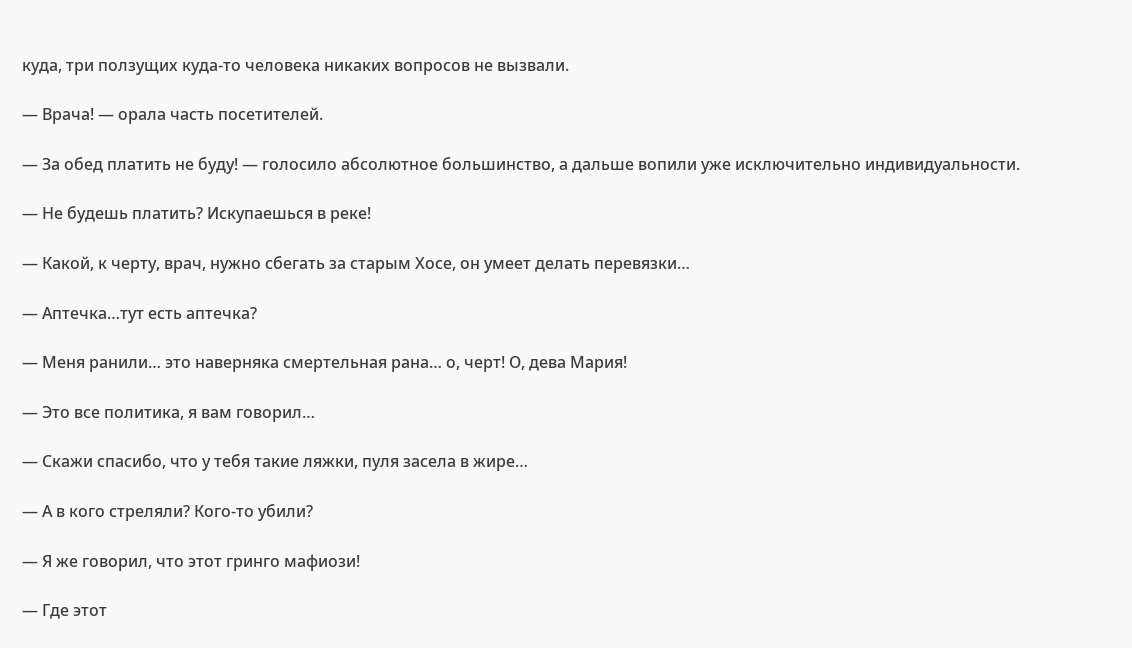куда, три ползущих куда-то человека никаких вопросов не вызвали.

— Врача! — орала часть посетителей.

— За обед платить не буду! — голосило абсолютное большинство, а дальше вопили уже исключительно индивидуальности.

— Не будешь платить? Искупаешься в реке!

— Какой, к черту, врач, нужно сбегать за старым Хосе, он умеет делать перевязки…

— Аптечка…тут есть аптечка?

— Меня ранили… это наверняка смертельная рана… о, черт! О, дева Мария!

— Это все политика, я вам говорил…

— Скажи спасибо, что у тебя такие ляжки, пуля засела в жире…

— А в кого стреляли? Кого-то убили?

— Я же говорил, что этот гринго мафиози!

— Где этот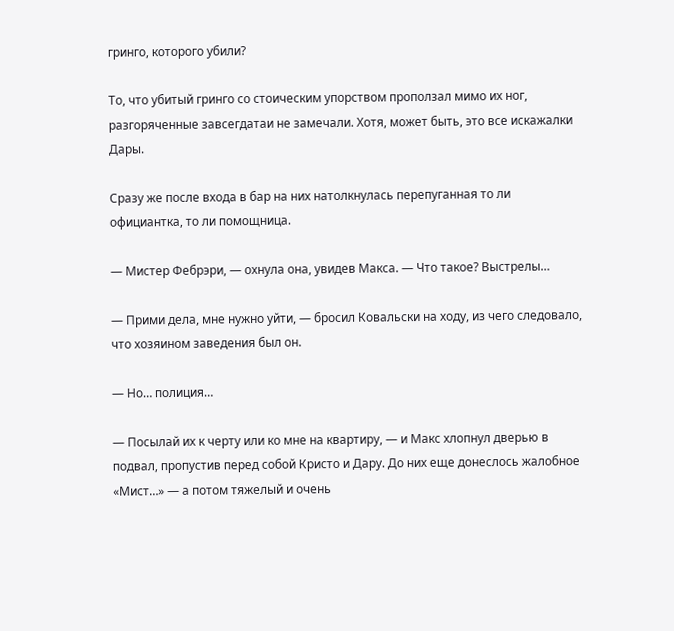гринго, которого убили?

То, что убитый гринго со стоическим упорством проползал мимо их ног, разгоряченные завсегдатаи не замечали. Хотя, может быть, это все искажалки Дары.

Сразу же после входа в бар на них натолкнулась перепуганная то ли официантка, то ли помощница.

— Мистер Фебрэри, — охнула она, увидев Макса. — Что такое? Выстрелы…

— Прими дела, мне нужно уйти, — бросил Ковальски на ходу, из чего следовало, что хозяином заведения был он.

— Но… полиция…

— Посылай их к черту или ко мне на квартиру, — и Макс хлопнул дверью в подвал, пропустив перед собой Кристо и Дару. До них еще донеслось жалобное «Мист…» — а потом тяжелый и очень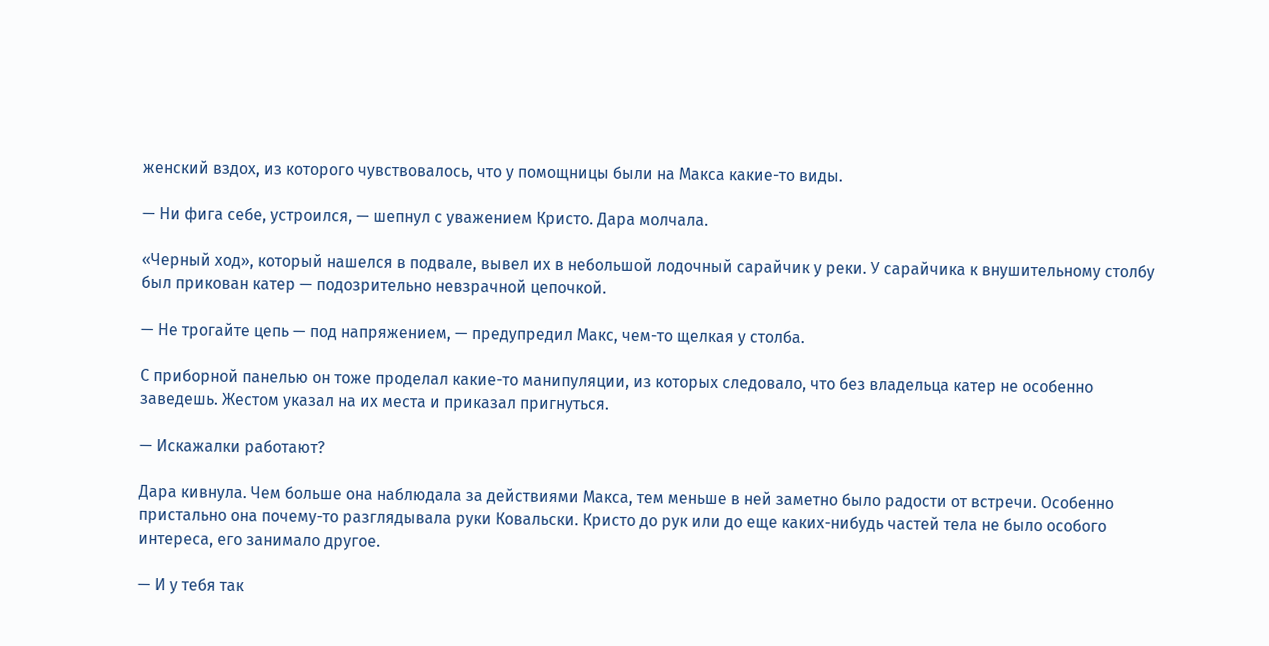женский вздох, из которого чувствовалось, что у помощницы были на Макса какие-то виды.

— Ни фига себе, устроился, — шепнул с уважением Кристо. Дара молчала.

«Черный ход», который нашелся в подвале, вывел их в небольшой лодочный сарайчик у реки. У сарайчика к внушительному столбу был прикован катер — подозрительно невзрачной цепочкой.

— Не трогайте цепь — под напряжением, — предупредил Макс, чем-то щелкая у столба.

С приборной панелью он тоже проделал какие-то манипуляции, из которых следовало, что без владельца катер не особенно заведешь. Жестом указал на их места и приказал пригнуться.

— Искажалки работают?

Дара кивнула. Чем больше она наблюдала за действиями Макса, тем меньше в ней заметно было радости от встречи. Особенно пристально она почему-то разглядывала руки Ковальски. Кристо до рук или до еще каких-нибудь частей тела не было особого интереса, его занимало другое.

— И у тебя так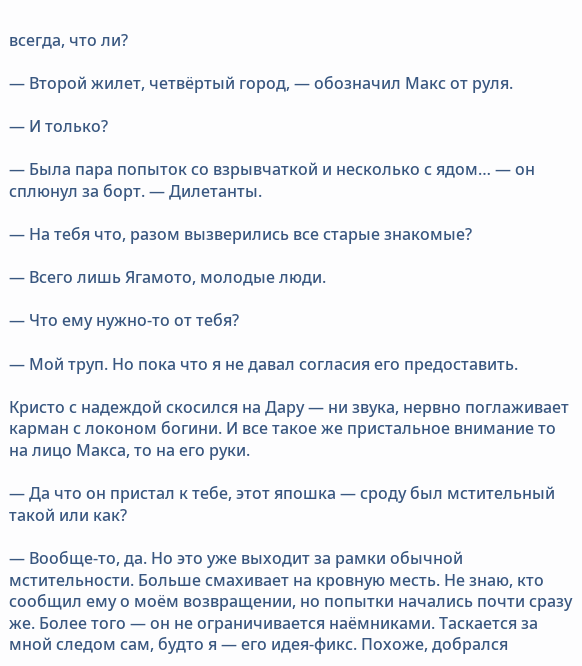всегда, что ли?

— Второй жилет, четвёртый город, — обозначил Макс от руля.

— И только?

— Была пара попыток со взрывчаткой и несколько с ядом… — он сплюнул за борт. — Дилетанты.

— На тебя что, разом вызверились все старые знакомые?

— Всего лишь Ягамото, молодые люди.

— Что ему нужно-то от тебя?

— Мой труп. Но пока что я не давал согласия его предоставить.

Кристо с надеждой скосился на Дару — ни звука, нервно поглаживает карман с локоном богини. И все такое же пристальное внимание то на лицо Макса, то на его руки.

— Да что он пристал к тебе, этот япошка — сроду был мстительный такой или как?

— Вообще-то, да. Но это уже выходит за рамки обычной мстительности. Больше смахивает на кровную месть. Не знаю, кто сообщил ему о моём возвращении, но попытки начались почти сразу же. Более того — он не ограничивается наёмниками. Таскается за мной следом сам, будто я — его идея-фикс. Похоже, добрался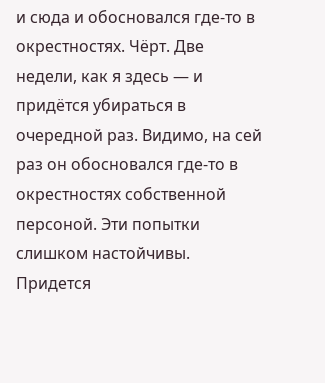и сюда и обосновался где-то в окрестностях. Чёрт. Две недели, как я здесь — и придётся убираться в очередной раз. Видимо, на сей раз он обосновался где-то в окрестностях собственной персоной. Эти попытки слишком настойчивы. Придется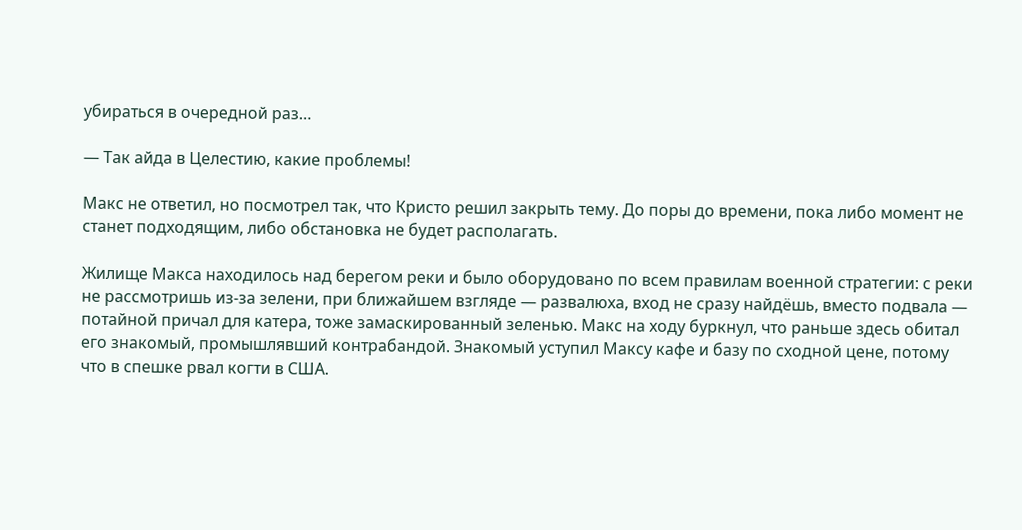убираться в очередной раз…

— Так айда в Целестию, какие проблемы!

Макс не ответил, но посмотрел так, что Кристо решил закрыть тему. До поры до времени, пока либо момент не станет подходящим, либо обстановка не будет располагать.

Жилище Макса находилось над берегом реки и было оборудовано по всем правилам военной стратегии: с реки не рассмотришь из-за зелени, при ближайшем взгляде — развалюха, вход не сразу найдёшь, вместо подвала — потайной причал для катера, тоже замаскированный зеленью. Макс на ходу буркнул, что раньше здесь обитал его знакомый, промышлявший контрабандой. Знакомый уступил Максу кафе и базу по сходной цене, потому что в спешке рвал когти в США.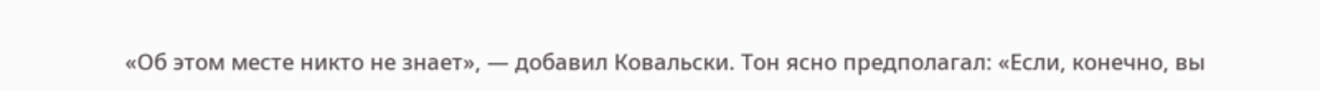«Об этом месте никто не знает», — добавил Ковальски. Тон ясно предполагал: «Если, конечно, вы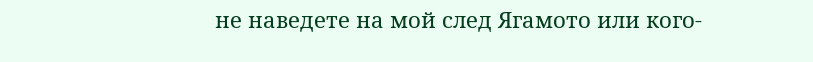не наведете на мой след Ягамото или кого-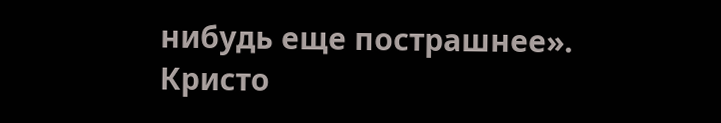нибудь еще пострашнее». Кристо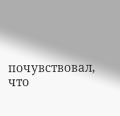почувствовал, что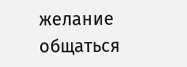желание общаться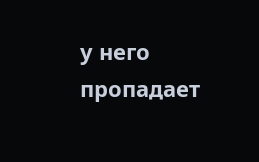у него пропадает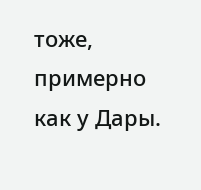тоже, примерно как у Дары.